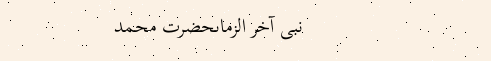نبی آخر الزماںحضرت محمد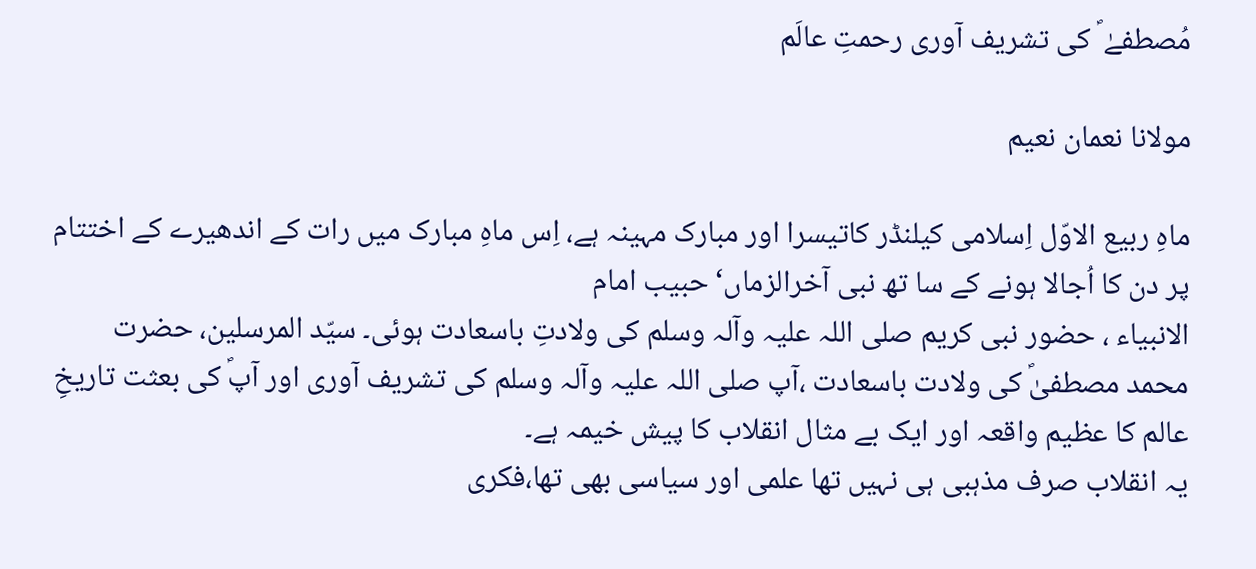مُصطفےٰ ؐ کی تشریف آوری رحمتِ عالَم

مولانا نعمان نعیم

ماہِ ربیع الاوّل اِسلامی کیلنڈر کاتیسرا اور مبارک مہینہ ہے، اِس ماہِ مبارک میں رات کے اندھیرے کے اختتام پر دن کا اُجالا ہونے کے سا تھ نبی آخرالزماں‘ حبیب امام
الانبیاء ، حضور نبی کریم صلی اللہ علیہ وآلہ وسلم کی ولادتِ باسعادت ہوئی۔ سیّد المرسلین، حضرت محمد مصطفیٰؐ کی ولادت باسعادت ،آپ صلی اللہ علیہ وآلہ وسلم کی تشریف آوری اور آپؐ کی بعثت تاریخِ عالم کا عظیم واقعہ اور ایک بے مثال انقلاب کا پیش خیمہ ہے۔
یہ انقلاب صرف مذہبی ہی نہیں تھا علمی اور سیاسی بھی تھا،فکری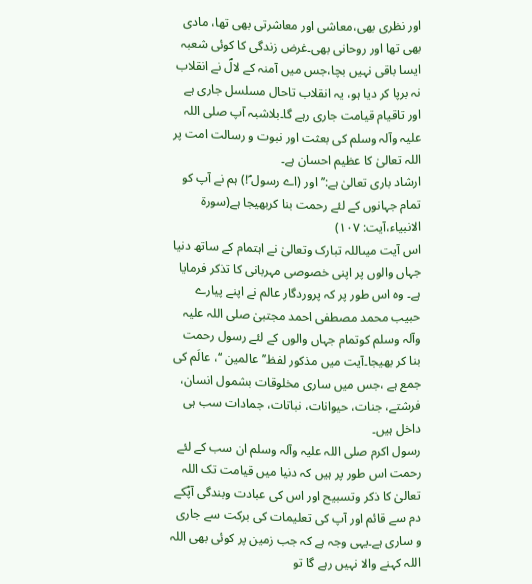اور نظری بھی،معاشی اور معاشرتی بھی تھا، مادی بھی تھا اور روحانی بھی۔غرض زندگی کا کوئی شعبہ ایسا باقی نہیں بچا،جس میں آمنہ کے لالؐ نے انقلاب نہ برپا کر دیا ہو، یہ انقلاب تاحال مسلسل جاری ہے اور تاقیام قیامت جاری رہے گا۔بلاشبہ آپ صلی اللہ علیہ وآلہ وسلم کی بعثت اور نبوت و رسالت امت پر اللہ تعالیٰ کا عظیم احسان ہے۔
ارشاد باری تعالیٰ ہے:’’ اور (اے رسول ؐ!) ہم نے آپ کو تمام جہانوں کے لئے رحمت بنا کربھیجا ہے(سورۃ الانبیاء،آیت: ۱۰۷)
اس آیت میںاللہ تبارک وتعالیٰ نے اہتمام کے ساتھ دنیا جہاں والوں پر اپنی خصوصی مہربانی کا تذکر فرمایا ہے۔ وہ اس طور پر کہ پروردگار عالم نے اپنے پیارے حبیب محمد مصطفی احمد مجتبیٰ صلی اللہ علیہ وآلہ وسلم کوتمام جہاں والوں کے لئے رسول رحمت بنا کر بھیجا۔آیت میں مذکور لفظ’’عالمین ‘‘، عالَم کی جمع ہے ،جس میں ساری مخلوقات بشمول انسان، فرشتے، جنات، حیوانات، نباتات، جمادات سب ہی داخل ہیں۔
رسول اکرم صلی اللہ علیہ وآلہ وسلم ان سب کے لئے رحمت اس طور پر ہیں کہ دنیا میں قیامت تک اللہ تعالیٰ کا ذکر وتسبیح اور اس کی عبادت وبندگی آپؐکے دم سے قائم اور آپ کی تعلیمات کی برکت سے جاری و ساری ہے۔یہی وجہ ہے کہ جب زمین پر کوئی بھی اللہ اللہ کہنے والا نہیں رہے گا تو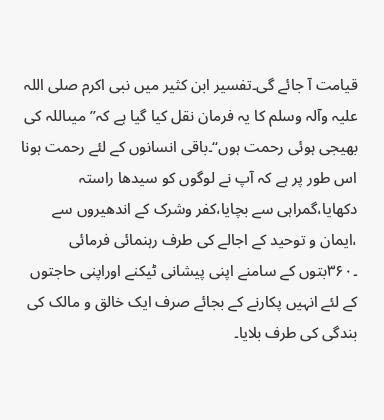قیامت آ جائے گی۔تفسیر ابن کثیر میں نبی اکرم صلی اللہ علیہ وآلہ وسلم کا یہ فرمان نقل کیا گیا ہے کہ’’میںاللہ کی بھیجی ہوئی رحمت ہوں‘‘۔باقی انسانوں کے لئے رحمت ہونا اس طور پر ہے کہ آپ نے لوگوں کو سیدھا راستہ دکھایا،گمراہی سے بچایا،کفر وشرک کے اندھیروں سے ،ایمان و توحید کے اجالے کی طرف رہنمائی فرمائی ۔۳۶۰بتوں کے سامنے اپنی پیشانی ٹیکنے اوراپنی حاجتوں کے لئے انہیں پکارنے کے بجائے صرف ایک خالق و مالک کی بندگی کی طرف بلایا۔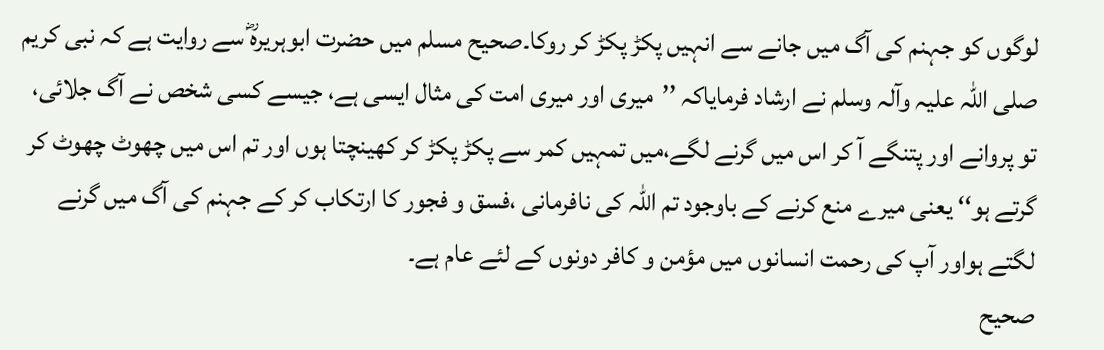لوگوں کو جہنم کی آگ میں جانے سے انہیں پکڑ پکڑ کر روکا۔صحیح مسلم میں حضرت ابوہریرہؓ سے روایت ہے کہ نبی کریم صلی اللہ علیہ وآلہ وسلم نے ارشاد فرمایاکہ ’’میری اور میری امت کی مثال ایسی ہے، جیسے کسی شخص نے آگ جلائی، تو پروانے اور پتنگے آ کر اس میں گرنے لگے،میں تمہیں کمر سے پکڑ پکڑ کر کھینچتا ہوں اور تم اس میں چھوٹ چھوٹ کر گرتے ہو‘‘ یعنی میرے منع کرنے کے باوجود تم اللہ کی نافرمانی ،فسق و فجور کا ارتکاب کر کے جہنم کی آگ میں گرنے لگتے ہواور آپ کی رحمت انسانوں میں مؤمن و کافر دونوں کے لئے عام ہے۔
صحیح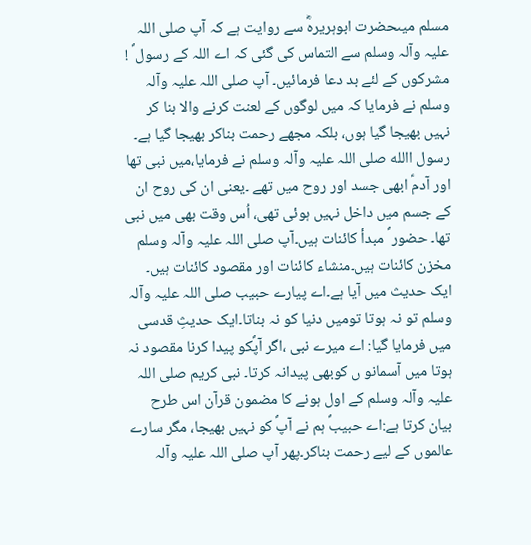مسلم میںحضرت ابوہریرہؓ سے روایت ہے کہ آپ صلی اللہ علیہ وآلہ وسلم سے التماس کی گئی کہ اے اللہ کے رسول ؐ ! مشرکوں کے لئے بد دعا فرمائیں۔ آپ صلی اللہ علیہ وآلہ وسلم نے فرمایا کہ میں لوگوں کے لعنت کرنے والا بنا کر نہیں بھیجا گیا ہوں، بلکہ مجھے رحمت بناکر بھیجا گیا ہے۔
رسول االله صلی اللہ علیہ وآلہ وسلم نے فرمایا،میں نبی تھا اور آدمؑ ابھی جسد اور روح میں تھے ۔یعنی ان کی روح ان کے جسم میں داخل نہیں ہوئی تھی، اُس وقت بھی میں نبی تھا۔ حضور ؐ مبدأ کائنات ہیں۔آپ صلی اللہ علیہ وآلہ وسلم مخزن کائنات ہیں۔منشاء کائنات اور مقصود کائنات ہیں۔
ایک حدیث میں آیا ہے۔اے پیارے حبیب صلی اللہ علیہ وآلہ وسلم تو نہ ہوتا تومیں دنیا کو نہ بناتا۔ایک حدیثِ قدسی میں فرمایا گیا: اے میرے نبی ،اگر آپؐکو پیدا کرنا مقصود نہ ہوتا میں آسمانو ں کوبھی پیدانہ کرتا۔ نبی کریم صلی اللہ علیہ وآلہ وسلم کے اول ہونے کا مضمون قرآن اس طرح بیان کرتا ہے:اے حبیبؐ ہم نے آپؐ کو نہیں بھیجا، مگر سارے عالموں کے لیے رحمت بناکر۔پھر آپ صلی اللہ علیہ وآلہ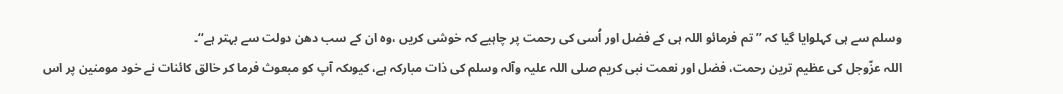وسلم سے ہی کہلوایا گیا کہ ’’تم فرمائو اللہ ہی کے فضل اور اُسی کی رحمت پر چاہیے کہ خوشی کریں ،وہ ان کے سب دھن دولت سے بہتر ہے‘‘۔
اللہ عزّوجل کی عظیم ترین رحمت، فضل اور نعمت نبی کریم صلی اللہ علیہ وآلہ وسلم کی ذات مبارکہ ہے، کیوںکہ آپ کو مبعوث فرما کر خالق کائنات نے خود مومنین پر اس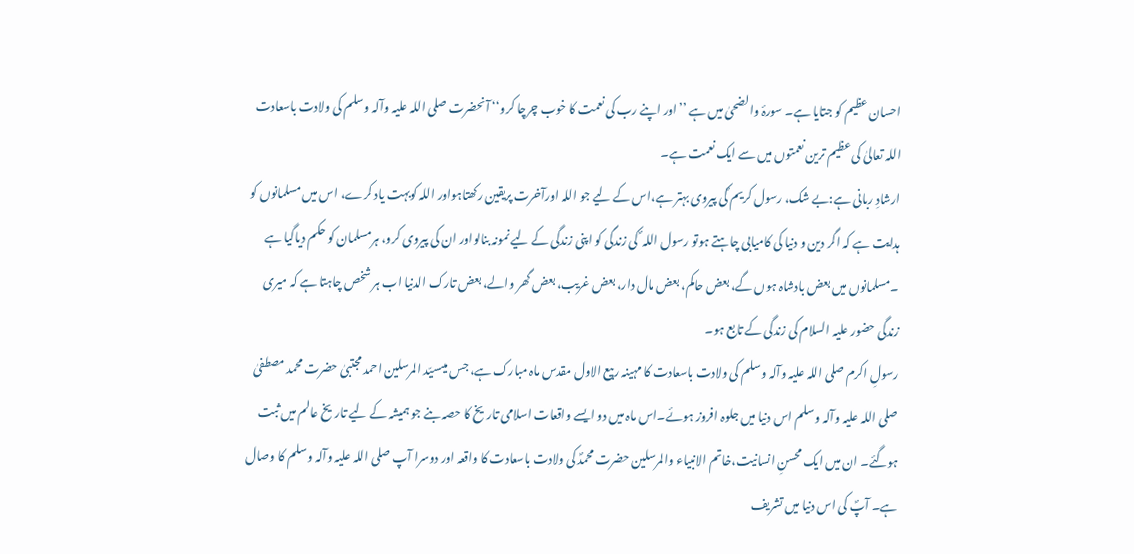احسان عظیم کو جتایا ہے۔ سورۂ والضحیٰ میں ہے ’’اور اپنے رب کی نعمت کا خوب چرچا کرو‘‘ آنحضرت صلی اللہ علیہ وآلہ وسلم کی ولادت باسعادت اللہ تعالیٰ کی عظیم ترین نعمتوں میں سے ایک نعمت ہے۔
ارشادِ ربانی ہے:بے شک، رسول کریم ؐکی پیروی بہتر ہے،اس کے لیے جو اللہ اورآخرت پریقین رکھتاہواور اللہ کوبہت یاد کرے، اس میں مسلمانوں کو ہدایت ہے کہ اگر دین و دنیا کی کامیابی چاہتے ہوتو رسول اللہ ؐ کی زندگی کو اپنی زندگی کے لیے نمونہ بنالواور ان کی پیروی کرو، ہرمسلمان کو حکم دیاگیا ہے ۔مسلمانوں میں بعض بادشاہ ہوں گے، بعض حاکم، بعض مال دار، بعض غریب، بعض گھر والے، بعض تارک الدنیا اب ہر شخص چاہتا ہے کہ میری زندگی حضور علیہ السلام کی زندگی کے تابع ہو۔
رسولِ اکرم صلی اللہ علیہ وآلہ وسلم کی ولادت باسعادت کا مہینہ ربیع الاول مقدس ماہ مبارک ہے، جس میںسیّد المرسلین احمد مجتبیٰ حضرت محمد مصطفیٰ صلی اللہ علیہ وآلہ وسلم اس دنیا میں جلوہ افروز ہوئے۔اس ماہ میں دو ایسے واقعات اسلامی تاریخ کا حصہ بنے جو ہمیشہ کے لیے تاریخ عالم میں ثبت ہوگئے۔ ان میں ایک محسنِ انسانیت،خاتم الانبیاء والمرسلین حضرت محمدؐ کی ولادت باسعادت کا واقعہ اور دوسرا آپ صلی اللہ علیہ وآلہ وسلم کا وصال ہے۔ آپؐ کی اس دنیا میں تشریف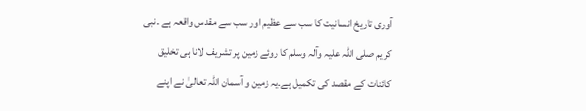آوری تاریخ انسانیت کا سب سے عظیم اور سب سے مقدس واقعہ ہے ۔نبی کریم صلی اللہ علیہ وآلہ وسلم کا روئے زمین پر تشریف لانا ہی تخلیق کائنات کے مقصد کی تکمیل ہے۔یہ زمین و آسمان اللہ تعالیٰ نے اپنے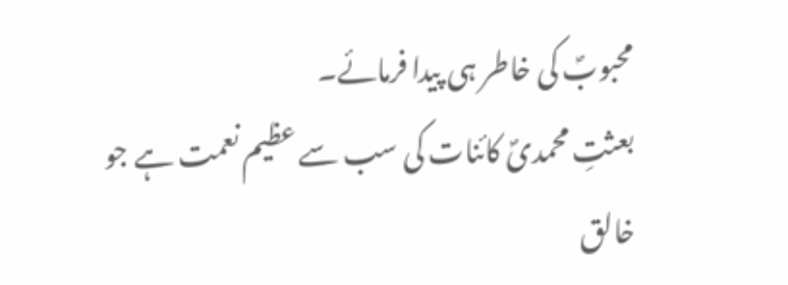محبوبؐ کی خاطر ہی پیدا فرمائے۔
بعثتِ محمدیؐ کائنات کی سب سے عظیم نعمت ہے جو خالق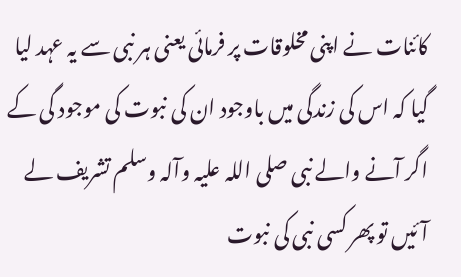کائنات نے اپنی مخلوقات پر فرمائی یعنی ہر نبی سے یہ عہد لیا گیا کہ اس کی زندگی میں باوجود ان کی نبوت کی موجود گی کے اگر آنے والے نبی صلی اللہ علیہ وآلہ وسلم تشریف لے آئیں تو پھر کسی نبی کی نبوت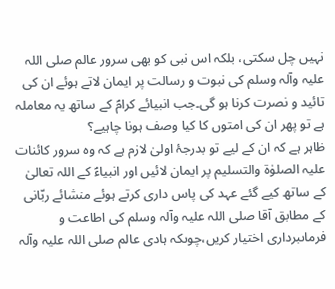نہیں چل سکتی، بلکہ اس نبی کو بھی سرور عالم صلی اللہ علیہ وآلہ وسلم کی نبوت و رسالت پر ایمان لاتے ہوئے ان کی تائید و نصرت کرنا ہو گی۔جب انبیائے کرامؑ کے ساتھ یہ معاملہ ہے تو پھر ان کی امتوں کا کیا وصف ہونا چاہیے؟
ظاہر ہے کہ ان کے لیے تو بدرجۂ اولیٰ لازم ہے کہ وہ سرور کائنات علیہ الصلوٰۃ والتسلیم پر ایمان لائیں اور انبیاءؑ کے اللہ تعالیٰ کے ساتھ کیے گئے عہد کی پاس داری کرتے ہوئے منشائے ربّانی کے مطابق آقا صلی اللہ علیہ وآلہ وسلم کی اطاعت و فرماںبرداری اختیار کریں،چوںکہ ہادی عالم صلی اللہ علیہ وآلہ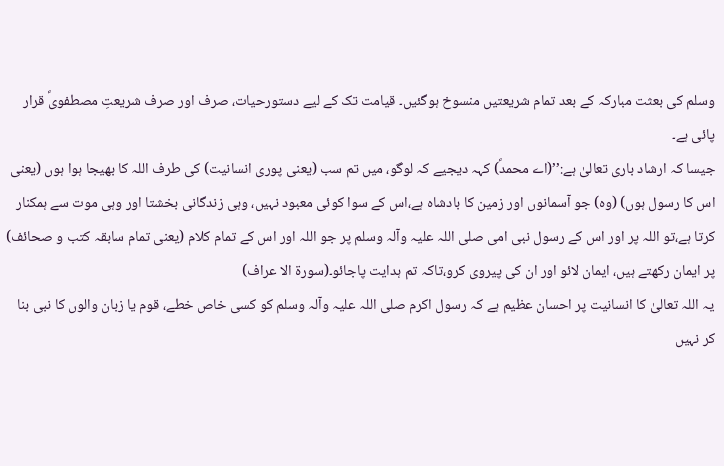وسلم کی بعثت مبارکہ کے بعد تمام شریعتیں منسوخ ہوگئیں۔ قیامت تک کے لیے دستورحیات، صرف اور صرف شریعتِ مصطفویؐ قرار پائی ہے۔
جیسا کہ ارشاد باری تعالیٰ ہے:’’(اے محمدؐ) کہہ دیجیے کہ لوگو، میں تم سب (یعنی پوری انسانیت) کی طرف اللہ کا بھیجا ہوا ہوں (یعنی اس کا رسول ہوں) (وہ) جو آسمانوں اور زمین کا بادشاہ ہے،اس کے سوا کوئی معبود نہیں، وہی زندگانی بخشتا اور وہی موت سے ہمکنار کرتا ہے،تو اللہ پر اور اس کے رسول نبی امی صلی اللہ علیہ وآلہ وسلم پر جو اللہ اور اس کے تمام کلام (یعنی تمام سابقہ کتب و صحائف) پر ایمان رکھتے ہیں، ایمان لائو اور ان کی پیروی کرو،تاکہ تم ہدایت پاجائو۔(سورۃ الا عراف)
یہ اللہ تعالیٰ کا انسانیت پر احسان عظیم ہے کہ رسول اکرم صلی اللہ علیہ وآلہ وسلم کو کسی خاص خطے، قوم یا زبان والوں کا نبی بنا کر نہیں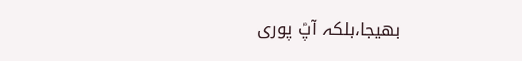بھیجا،بلکہ آپؐ پوری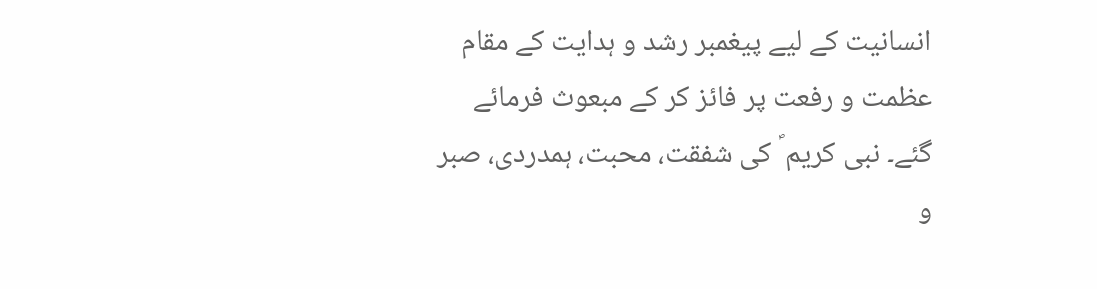انسانیت کے لیے پیغمبر رشد و ہدایت کے مقام عظمت و رفعت پر فائز کر کے مبعوث فرمائے گئے۔ نبی کریم ؐ کی شفقت، محبت، ہمدردی، صبر و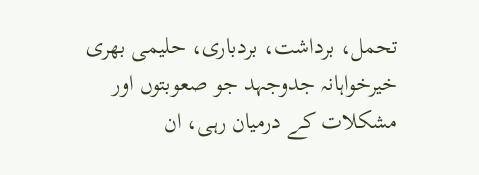تحمل، برداشت، بردباری، حلیمی بھری خیرخواہانہ جدوجہد جو صعوبتوں اور مشکلات کے درمیان رہی، ان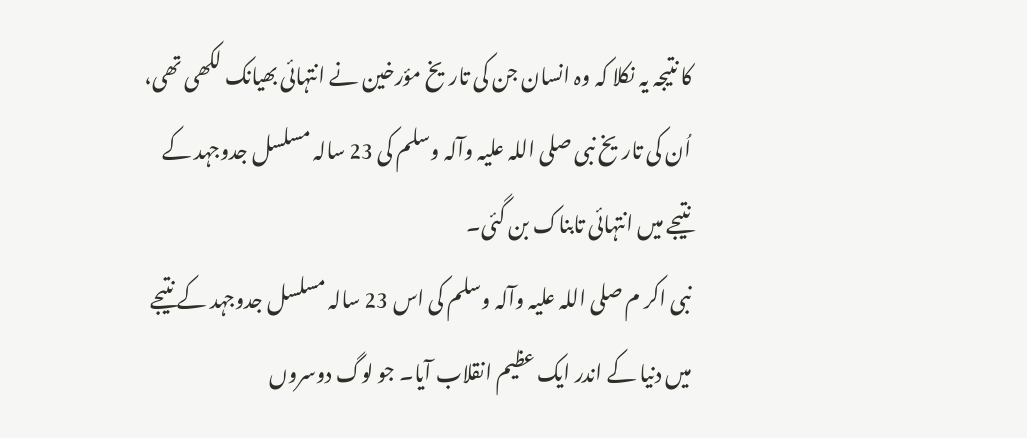کا نتیجہ یہ نکلا کہ وہ انسان جن کی تاریخ مؤرخین نے انتہائی بھیانک لکھی تھی، اُن کی تاریخ نبی صلی اللہ علیہ وآلہ وسلم کی 23 سالہ مسلسل جدوجہد کے نتیجے میں انتہائی تابناک بن گئی۔
نبی اکر م صلی اللہ علیہ وآلہ وسلم کی اس 23 سالہ مسلسل جدوجہد کے نتیجے میں دنیا کے اندر ایک عظیم انقلاب آیا۔ جو لوگ دوسروں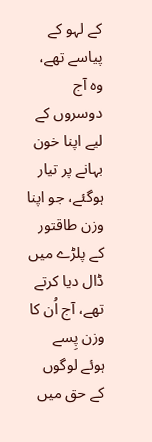کے لہو کے پیاسے تھے، وہ آج دوسروں کے لیے اپنا خون بہانے پر تیار ہوگئے، جو اپنا وزن طاقتور کے پلڑے میں ڈال دیا کرتے تھے، آج اُن کا وزن پِسے ہوئے لوگوں کے حق میں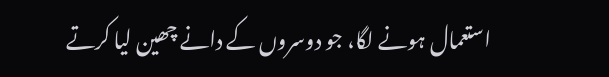استعمال ہونے لگا، جو دوسروں کے دانے چھین لیا کرتے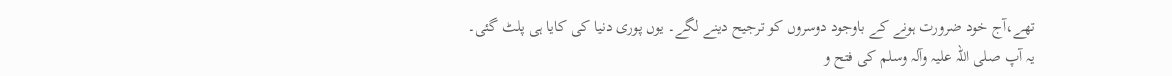تھے،آج خود ضرورت ہونے کے باوجود دوسروں کو ترجیح دینے لگے۔ یوں پوری دنیا کی کایا ہی پلٹ گئی۔ یہ آپ صلی اللہ علیہ وآلہ وسلم کی فتح و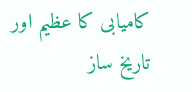کامیابی کا عظیم اور تاریخ ساز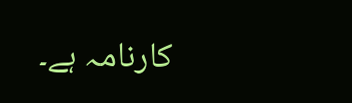کارنامہ ہے۔